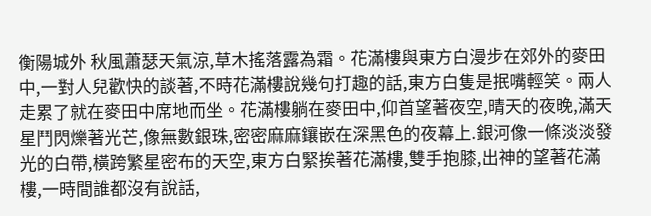衡陽城外 秋風蕭瑟天氣涼,草木搖落露為霜。花滿樓與東方白漫步在郊外的麥田中,一對人兒歡快的談著,不時花滿樓說幾句打趣的話,東方白隻是抿嘴輕笑。兩人走累了就在麥田中席地而坐。花滿樓躺在麥田中,仰首望著夜空,晴天的夜晚,滿天星鬥閃爍著光芒,像無數銀珠,密密麻麻鑲嵌在深黑色的夜幕上.銀河像一條淡淡發光的白帶,橫跨繁星密布的天空,東方白緊挨著花滿樓,雙手抱膝,出神的望著花滿樓,一時間誰都沒有說話,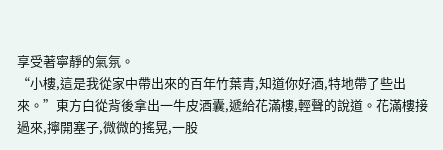享受著寧靜的氣氛。
“小樓,這是我從家中帶出來的百年竹葉青,知道你好酒,特地帶了些出來。”東方白從背後拿出一牛皮酒囊,遞給花滿樓,輕聲的說道。花滿樓接過來,擰開塞子,微微的搖晃,一股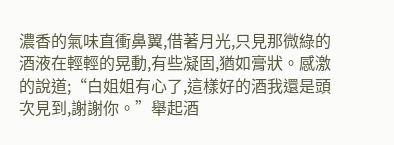濃香的氣味直衝鼻翼,借著月光,只見那微綠的酒液在輕輕的晃動,有些凝固,猶如膏狀。感激的說道;“白姐姐有心了,這樣好的酒我還是頭次見到,謝謝你。”舉起酒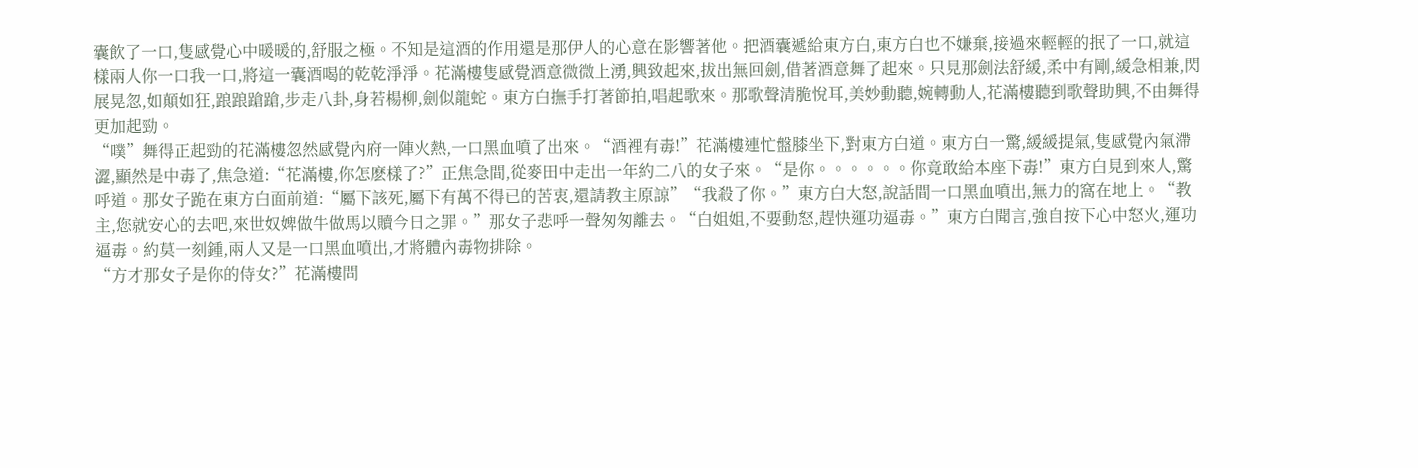囊飲了一口,隻感覺心中暖暖的,舒服之極。不知是這酒的作用還是那伊人的心意在影響著他。把酒囊遞給東方白,東方白也不嫌棄,接過來輕輕的抿了一口,就這樣兩人你一口我一口,將這一囊酒喝的乾乾淨淨。花滿樓隻感覺酒意微微上湧,興致起來,拔出無回劍,借著酒意舞了起來。只見那劍法舒緩,柔中有剛,緩急相兼,閃展晃忽,如顛如狂,踉踉蹌蹌,步走八卦,身若楊柳,劍似龍蛇。東方白撫手打著節拍,唱起歌來。那歌聲清脆悅耳,美妙動聽,婉轉動人,花滿樓聽到歌聲助興,不由舞得更加起勁。
“噗”舞得正起勁的花滿樓忽然感覺內府一陣火熱,一口黑血噴了出來。“酒裡有毒!”花滿樓連忙盤膝坐下,對東方白道。東方白一驚,緩緩提氣,隻感覺內氣滯澀,顯然是中毒了,焦急道:“花滿樓,你怎麽樣了?”正焦急間,從麥田中走出一年約二八的女子來。“是你。。。。。。你竟敢給本座下毒!”東方白見到來人,驚呼道。那女子跪在東方白面前道:“屬下該死,屬下有萬不得已的苦衷,還請教主原諒”“我殺了你。”東方白大怒,說話間一口黑血噴出,無力的窩在地上。“教主,您就安心的去吧,來世奴婢做牛做馬以贖今日之罪。”那女子悲呼一聲匆匆離去。“白姐姐,不要動怒,趕快運功逼毒。”東方白聞言,強自按下心中怒火,運功逼毒。約莫一刻鍾,兩人又是一口黑血噴出,才將體內毒物排除。
“方才那女子是你的侍女?”花滿樓問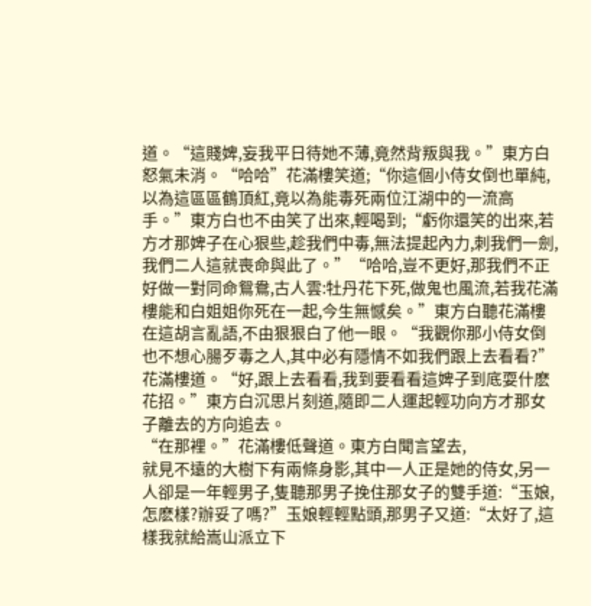道。“這賤婢,妄我平日待她不薄,竟然背叛與我。”東方白怒氣未消。“哈哈”花滿樓笑道;“你這個小侍女倒也單純,以為這區區鶴頂紅,竟以為能毒死兩位江湖中的一流高手。”東方白也不由笑了出來,輕喝到;“虧你還笑的出來,若方才那婢子在心狠些,趁我們中毒,無法提起內力,刺我們一劍,我們二人這就喪命與此了。”“哈哈,豈不更好,那我們不正好做一對同命鴛鴦,古人雲:牡丹花下死,做鬼也風流,若我花滿樓能和白姐姐你死在一起,今生無憾矣。”東方白聽花滿樓在這胡言亂語,不由狠狠白了他一眼。“我觀你那小侍女倒也不想心腸歹毒之人,其中必有隱情不如我們跟上去看看?”花滿樓道。“好,跟上去看看,我到要看看這婢子到底耍什麽花招。”東方白沉思片刻道,隨即二人運起輕功向方才那女子離去的方向追去。
“在那裡。”花滿樓低聲道。東方白聞言望去,
就見不遠的大樹下有兩條身影,其中一人正是她的侍女,另一人卻是一年輕男子,隻聽那男子挽住那女子的雙手道:“玉娘,怎麽樣?辦妥了嗎?”玉娘輕輕點頭,那男子又道:“太好了,這樣我就給嵩山派立下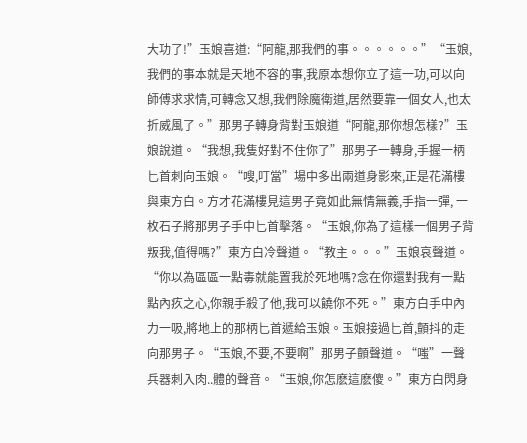大功了!”玉娘喜道:“阿龍,那我們的事。。。。。。”“玉娘,我們的事本就是天地不容的事,我原本想你立了這一功,可以向師傅求求情,可轉念又想,我們除魔衛道,居然要靠一個女人,也太折威風了。”那男子轉身背對玉娘道“阿龍,那你想怎樣?”玉娘說道。“我想,我隻好對不住你了”那男子一轉身,手握一柄匕首刺向玉娘。“嗖,叮當”場中多出兩道身影來,正是花滿樓與東方白。方才花滿樓見這男子竟如此無情無義,手指一彈, 一枚石子將那男子手中匕首擊落。“玉娘,你為了這樣一個男子背叛我,值得嗎?”東方白冷聲道。“教主。。。”玉娘哀聲道。“你以為區區一點毒就能置我於死地嗎?念在你還對我有一點點內疚之心,你親手殺了他,我可以饒你不死。”東方白手中內力一吸,將地上的那柄匕首遞給玉娘。玉娘接過匕首,顫抖的走向那男子。“玉娘,不要,不要啊”那男子顫聲道。“嗤”一聲兵器刺入肉..體的聲音。“玉娘,你怎麽這麽傻。”東方白閃身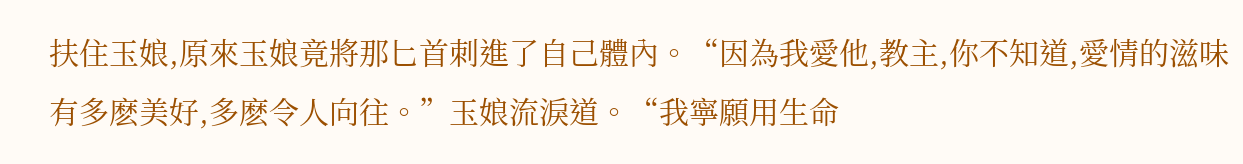扶住玉娘,原來玉娘竟將那匕首刺進了自己體內。“因為我愛他,教主,你不知道,愛情的滋味有多麽美好,多麽令人向往。”玉娘流淚道。“我寧願用生命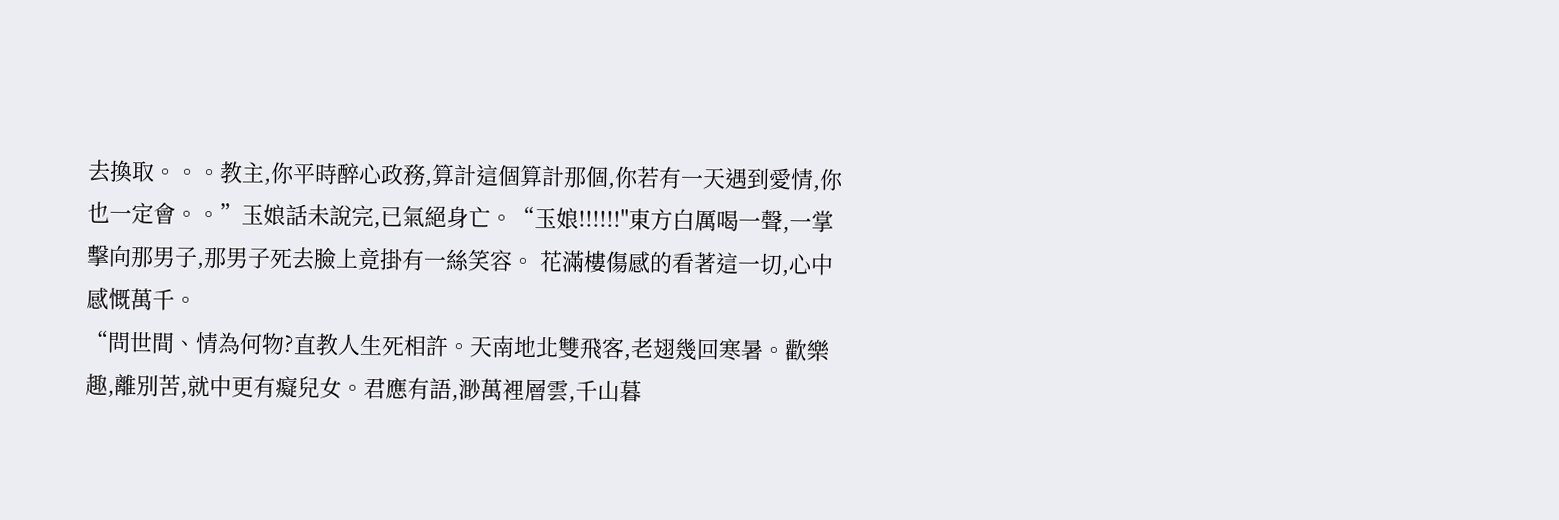去換取。。。教主,你平時醉心政務,算計這個算計那個,你若有一天遇到愛情,你也一定會。。”玉娘話未說完,已氣絕身亡。“玉娘!!!!!!"東方白厲喝一聲,一掌擊向那男子,那男子死去臉上竟掛有一絲笑容。 花滿樓傷感的看著這一切,心中感慨萬千。
“問世間、情為何物?直教人生死相許。天南地北雙飛客,老翅幾回寒暑。歡樂趣,離別苦,就中更有癡兒女。君應有語,渺萬裡層雲,千山暮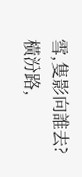雪,隻影向誰去?
橫汾路,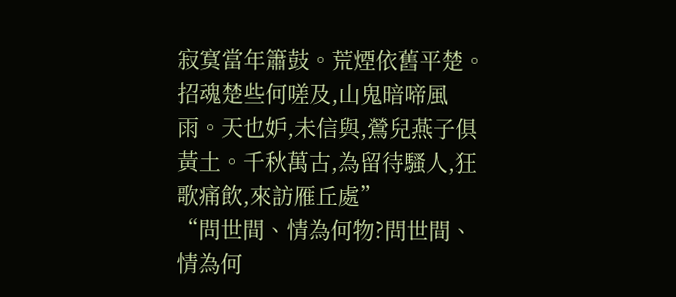寂寞當年簫鼓。荒煙依舊平楚。招魂楚些何嗟及,山鬼暗啼風雨。天也妒,未信與,鶯兒燕子俱黃土。千秋萬古,為留待騷人,狂歌痛飲,來訪雁丘處”
“問世間、情為何物?問世間、情為何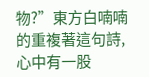物?”東方白喃喃的重複著這句詩,心中有一股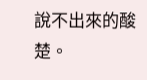說不出來的酸楚。